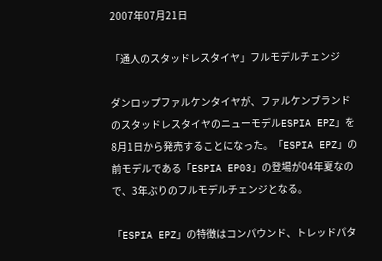2007年07月21日

「通人のスタッドレスタイヤ」フルモデルチェンジ

ダンロップファルケンタイヤが、ファルケンブランドのスタッドレスタイヤのニューモデルESPIA EPZ」を8月1日から発売することになった。「ESPIA EPZ」の前モデルである「ESPIA EP03」の登場が04年夏なので、3年ぶりのフルモデルチェンジとなる。

「ESPIA EPZ」の特徴はコンパウンド、トレッドパタ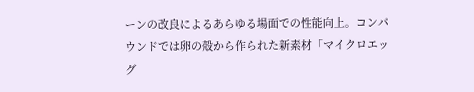ーンの改良によるあらゆる場面での性能向上。コンパウンドでは卵の殻から作られた新素材「マイクロエッグ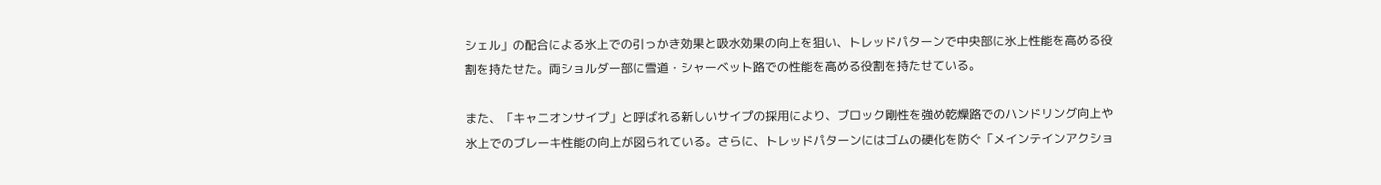シェル」の配合による氷上での引っかき効果と吸水効果の向上を狙い、トレッドパターンで中央部に氷上性能を高める役割を持たせた。両ショルダー部に雪道・シャーベット路での性能を高める役割を持たせている。

また、「キャニオンサイプ」と呼ばれる新しいサイプの採用により、ブロック剛性を強め乾燥路でのハンドリング向上や氷上でのブレーキ性能の向上が図られている。さらに、トレッドパターンにはゴムの硬化を防ぐ「メインテインアクショ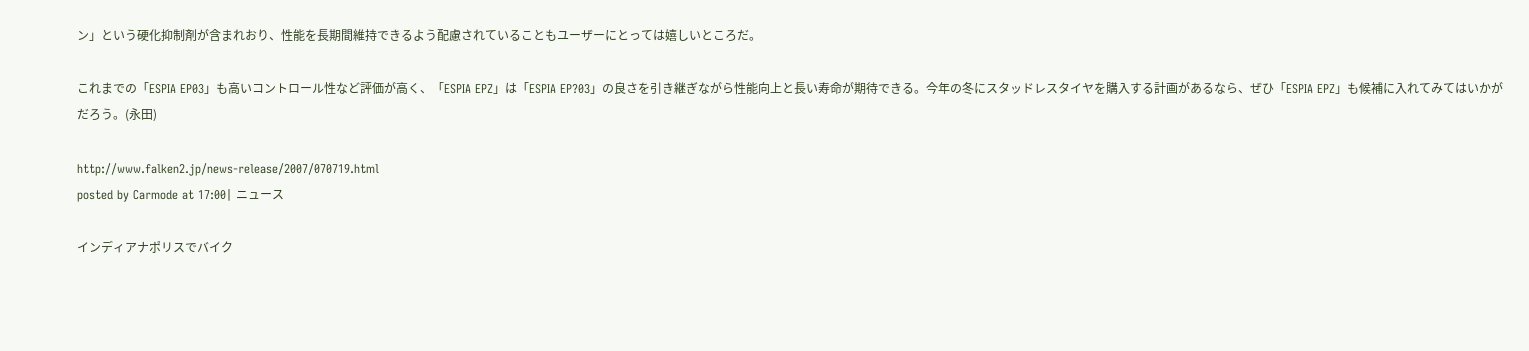ン」という硬化抑制剤が含まれおり、性能を長期間維持できるよう配慮されていることもユーザーにとっては嬉しいところだ。

これまでの「ESPIA EP03」も高いコントロール性など評価が高く、「ESPIA EPZ」は「ESPIA EP?03」の良さを引き継ぎながら性能向上と長い寿命が期待できる。今年の冬にスタッドレスタイヤを購入する計画があるなら、ぜひ「ESPIA EPZ」も候補に入れてみてはいかがだろう。(永田)

http://www.falken2.jp/news-release/2007/070719.html
posted by Carmode at 17:00| ニュース

インディアナポリスでバイク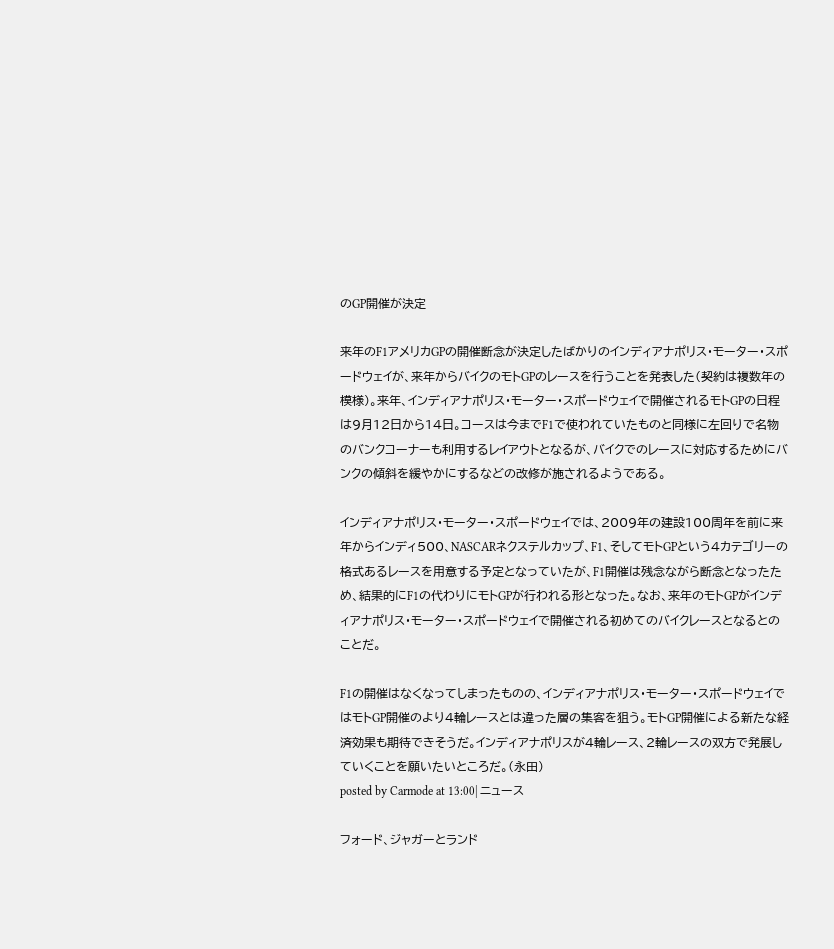のGP開催が決定

来年のF1アメリカGPの開催断念が決定したばかりのインディアナポリス・モーター・スポードウェイが、来年からバイクのモトGPのレースを行うことを発表した(契約は複数年の模様)。来年、インディアナポリス・モーター・スポードウェイで開催されるモトGPの日程は9月12日から14日。コースは今までF1で使われていたものと同様に左回りで名物のバンクコーナーも利用するレイアウトとなるが、バイクでのレースに対応するためにバンクの傾斜を緩やかにするなどの改修が施されるようである。

インディアナポリス・モーター・スポードウェイでは、2009年の建設100周年を前に来年からインディ500、NASCARネクステルカップ、F1、そしてモトGPという4カテゴリーの格式あるレースを用意する予定となっていたが、F1開催は残念ながら断念となったため、結果的にF1の代わりにモトGPが行われる形となった。なお、来年のモトGPがインディアナポリス・モーター・スポードウェイで開催される初めてのバイクレースとなるとのことだ。

F1の開催はなくなってしまったものの、インディアナポリス・モーター・スポードウェイではモトGP開催のより4輪レースとは違った層の集客を狙う。モトGP開催による新たな経済効果も期待できそうだ。インディアナポリスが4輪レース、2輪レースの双方で発展していくことを願いたいところだ。(永田)
posted by Carmode at 13:00| ニュース

フォード、ジャガーとランド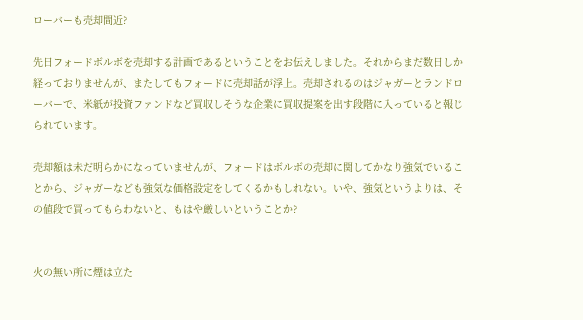ローバーも売却間近?

先日フォードボルボを売却する計画であるということをお伝えしました。それからまだ数日しか経っておりませんが、またしてもフォードに売却話が浮上。売却されるのはジャガーとランドローバーで、米紙が投資ファンドなど買収しそうな企業に買収提案を出す段階に入っていると報じられています。

売却額は未だ明らかになっていませんが、フォードはボルボの売却に関してかなり強気でいることから、ジャガーなども強気な価格設定をしてくるかもしれない。いや、強気というよりは、その値段で買ってもらわないと、もはや厳しいということか?


火の無い所に煙は立た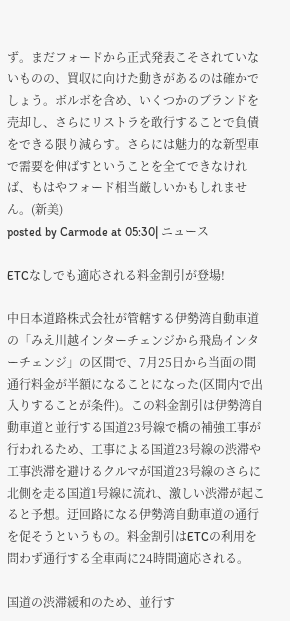ず。まだフォードから正式発表こそされていないものの、買収に向けた動きがあるのは確かでしょう。ボルボを含め、いくつかのブランドを売却し、さらにリストラを敢行することで負債をできる限り減らす。さらには魅力的な新型車で需要を伸ばすということを全てできなければ、もはやフォード相当厳しいかもしれません。(新美)
posted by Carmode at 05:30| ニュース

ETCなしでも適応される料金割引が登場!

中日本道路株式会社が管轄する伊勢湾自動車道の「みえ川越インターチェンジから飛島インターチェンジ」の区間で、7月25日から当面の間通行料金が半額になることになった(区間内で出入りすることが条件)。この料金割引は伊勢湾自動車道と並行する国道23号線で橋の補強工事が行われるため、工事による国道23号線の渋滞や工事渋滞を避けるクルマが国道23号線のさらに北側を走る国道1号線に流れ、激しい渋滞が起こると予想。迂回路になる伊勢湾自動車道の通行を促そうというもの。料金割引はETCの利用を問わず通行する全車両に24時間適応される。

国道の渋滞緩和のため、並行す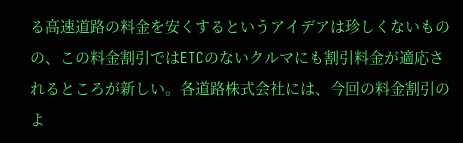る高速道路の料金を安くするというアイデアは珍しくないものの、この料金割引ではETCのないクルマにも割引料金が適応されるところが新しい。各道路株式会社には、今回の料金割引のよ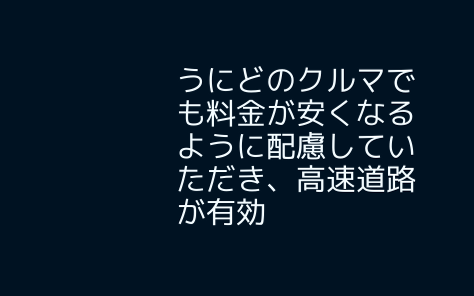うにどのクルマでも料金が安くなるように配慮していただき、高速道路が有効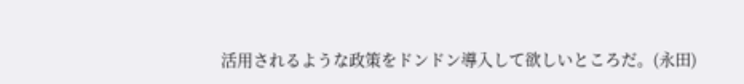活用されるような政策をドンドン導入して欲しいところだ。(永田)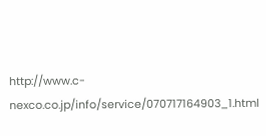http://www.c-nexco.co.jp/info/service/070717164903_1.html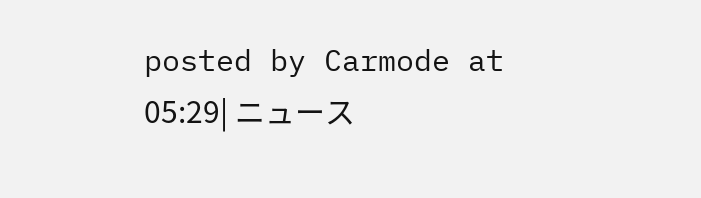posted by Carmode at 05:29| ニュース